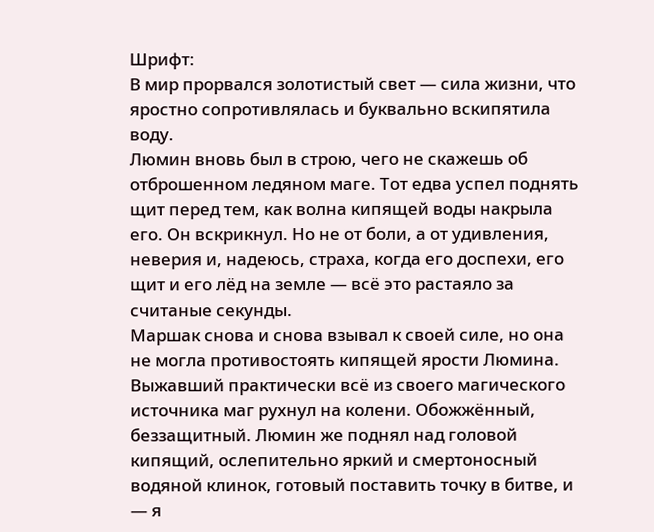Шрифт:
В мир прорвался золотистый свет — сила жизни, что яростно сопротивлялась и буквально вскипятила воду.
Люмин вновь был в строю, чего не скажешь об отброшенном ледяном маге. Тот едва успел поднять щит перед тем, как волна кипящей воды накрыла его. Он вскрикнул. Но не от боли, а от удивления, неверия и, надеюсь, страха, когда его доспехи, его щит и его лёд на земле — всё это растаяло за считаные секунды.
Маршак снова и снова взывал к своей силе, но она не могла противостоять кипящей ярости Люмина. Выжавший практически всё из своего магического источника маг рухнул на колени. Обожжённый, беззащитный. Люмин же поднял над головой кипящий, ослепительно яркий и смертоносный водяной клинок, готовый поставить точку в битве, и — я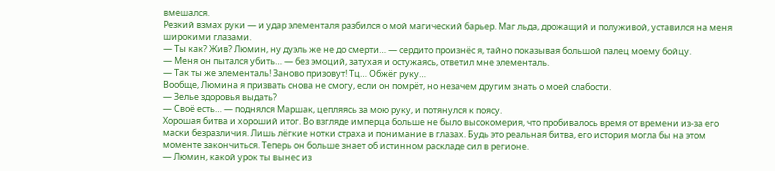вмешался.
Резкий взмах руки — и удар элементаля разбился о мой магический барьер. Маг льда, дрожащий и полуживой, уставился на меня широкими глазами.
— Ты как? Жив? Люмин, ну дуэль же не до смерти… — сердито произнёс я, тайно показывая большой палец моему бойцу.
— Меня он пытался убить… — без эмоций, затухая и остужаясь, ответил мне элементаль.
— Так ты же элементаль! Заново призовут! Тц… Обжёг руку…
Вообще, Люмина я призвать снова не смогу, если он помрёт, но незачем другим знать о моей слабости.
— Зелье здоровья выдать?
— Своё есть… — поднялся Маршак, цепляясь за мою руку, и потянулся к поясу.
Хорошая битва и хороший итог. Во взгляде имперца больше не было высокомерия, что пробивалось время от времени из-за его маски безразличия. Лишь лёгкие нотки страха и понимание в глазах. Будь это реальная битва, его история могла бы на этом моменте закончиться. Теперь он больше знает об истинном раскладе сил в регионе.
— Люмин, какой урок ты вынес из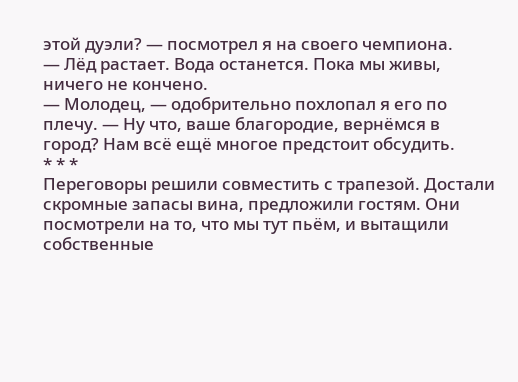этой дуэли? — посмотрел я на своего чемпиона.
— Лёд растает. Вода останется. Пока мы живы, ничего не кончено.
— Молодец, — одобрительно похлопал я его по плечу. — Ну что, ваше благородие, вернёмся в город? Нам всё ещё многое предстоит обсудить.
* * *
Переговоры решили совместить с трапезой. Достали скромные запасы вина, предложили гостям. Они посмотрели на то, что мы тут пьём, и вытащили собственные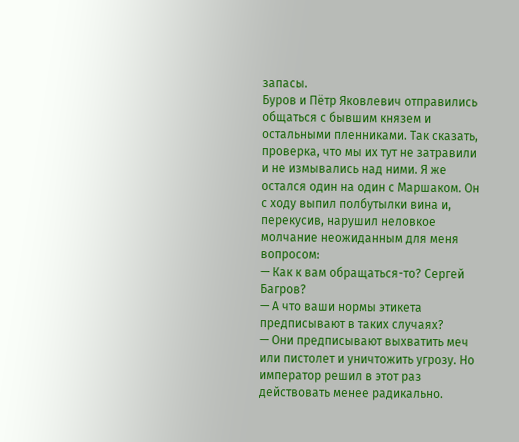запасы.
Буров и Пётр Яковлевич отправились общаться с бывшим князем и остальными пленниками. Так сказать, проверка, что мы их тут не затравили и не измывались над ними. Я же остался один на один с Маршаком. Он с ходу выпил полбутылки вина и, перекусив, нарушил неловкое молчание неожиданным для меня вопросом:
— Как к вам обращаться-то? Сергей Багров?
— А что ваши нормы этикета предписывают в таких случаях?
— Они предписывают выхватить меч или пистолет и уничтожить угрозу. Но император решил в этот раз действовать менее радикально.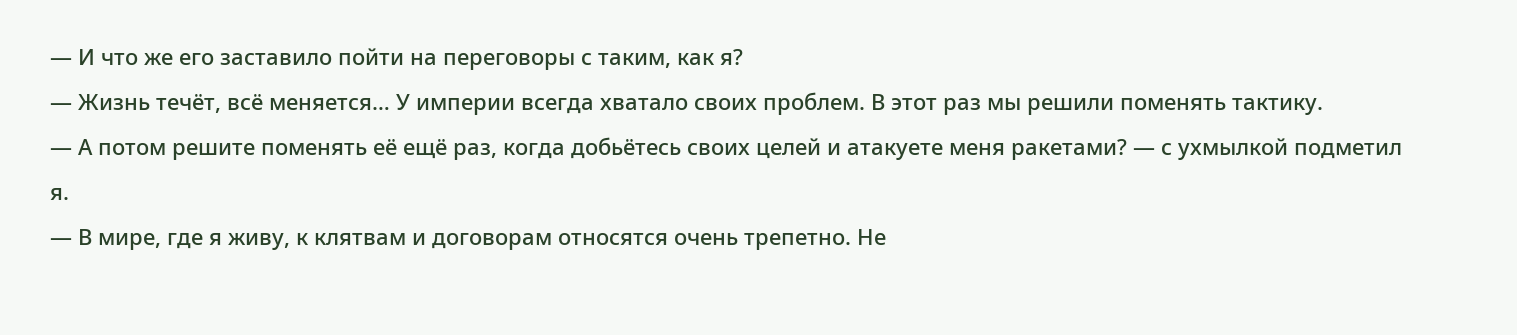— И что же его заставило пойти на переговоры с таким, как я?
— Жизнь течёт, всё меняется… У империи всегда хватало своих проблем. В этот раз мы решили поменять тактику.
— А потом решите поменять её ещё раз, когда добьётесь своих целей и атакуете меня ракетами? — с ухмылкой подметил я.
— В мире, где я живу, к клятвам и договорам относятся очень трепетно. Не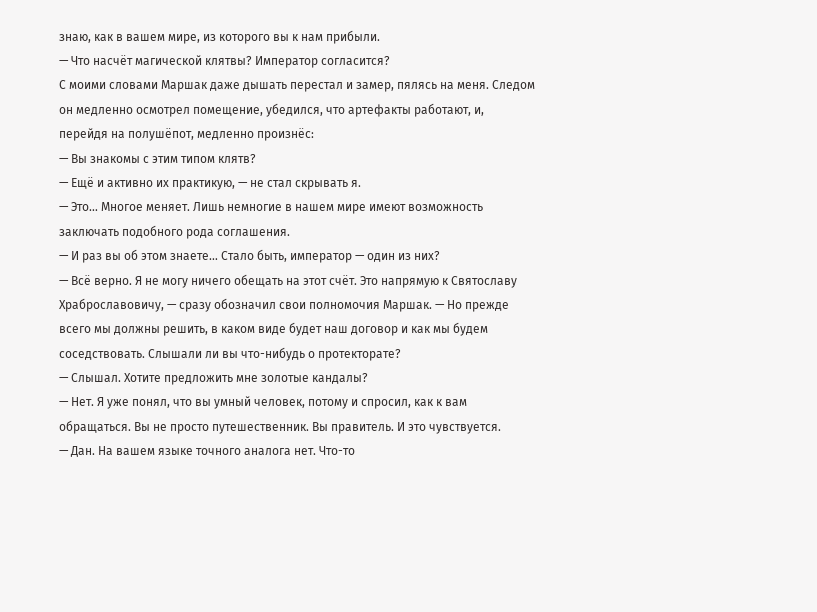знаю, как в вашем мире, из которого вы к нам прибыли.
— Что насчёт магической клятвы? Император согласится?
С моими словами Маршак даже дышать перестал и замер, пялясь на меня. Следом он медленно осмотрел помещение, убедился, что артефакты работают, и, перейдя на полушёпот, медленно произнёс:
— Вы знакомы с этим типом клятв?
— Ещё и активно их практикую, — не стал скрывать я.
— Это… Многое меняет. Лишь немногие в нашем мире имеют возможность заключать подобного рода соглашения.
— И раз вы об этом знаете… Стало быть, император — один из них?
— Всё верно. Я не могу ничего обещать на этот счёт. Это напрямую к Святославу Храброславовичу, — сразу обозначил свои полномочия Маршак. — Но прежде всего мы должны решить, в каком виде будет наш договор и как мы будем соседствовать. Слышали ли вы что-нибудь о протекторате?
— Слышал. Хотите предложить мне золотые кандалы?
— Нет. Я уже понял, что вы умный человек, потому и спросил, как к вам обращаться. Вы не просто путешественник. Вы правитель. И это чувствуется.
— Дан. На вашем языке точного аналога нет. Что-то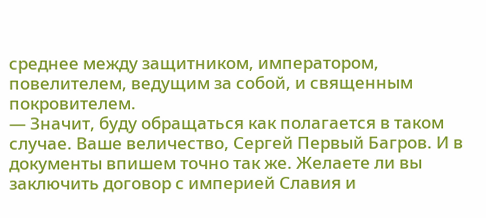среднее между защитником, императором, повелителем, ведущим за собой, и священным покровителем.
— Значит, буду обращаться как полагается в таком случае. Ваше величество, Сергей Первый Багров. И в документы впишем точно так же. Желаете ли вы заключить договор с империей Славия и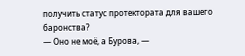получить статус протектората для вашего баронства?
— Оно не моё, а Бурова, —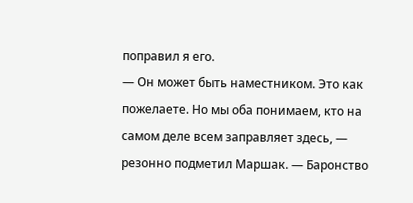поправил я его.
— Он может быть наместником. Это как пожелаете. Но мы оба понимаем, кто на самом деле всем заправляет здесь, — резонно подметил Маршак. — Баронство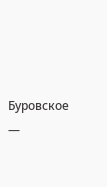Буровское —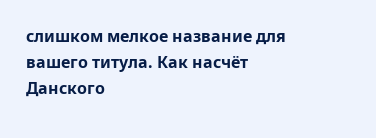слишком мелкое название для вашего титула. Как насчёт Данского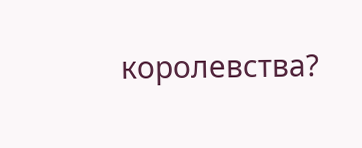королевства?